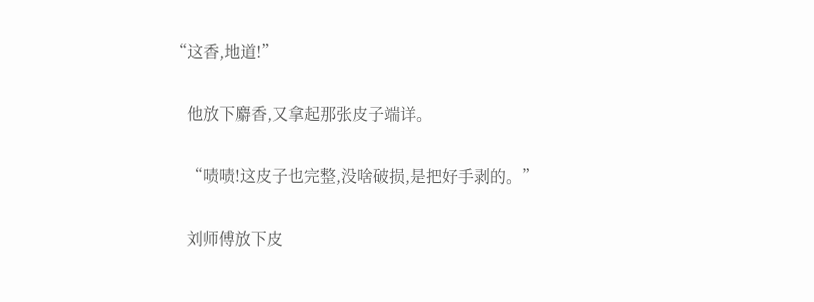“这香,地道!”

    他放下麝香,又拿起那张皮子端详。

    “啧啧!这皮子也完整,没啥破损,是把好手剥的。”

    刘师傅放下皮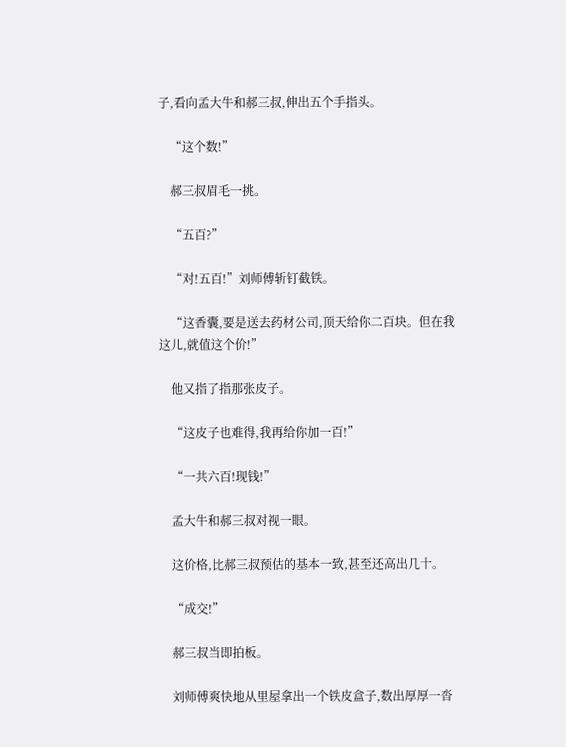子,看向孟大牛和郝三叔,伸出五个手指头。

    “这个数!”

    郝三叔眉毛一挑。

    “五百?”

    “对!五百!”刘师傅斩钉截铁。

    “这香囊,要是送去药材公司,顶天给你二百块。但在我这儿,就值这个价!”

    他又指了指那张皮子。

    “这皮子也难得,我再给你加一百!”

    “一共六百!现钱!”

    孟大牛和郝三叔对视一眼。

    这价格,比郝三叔预估的基本一致,甚至还高出几十。

    “成交!”

    郝三叔当即拍板。

    刘师傅爽快地从里屋拿出一个铁皮盒子,数出厚厚一沓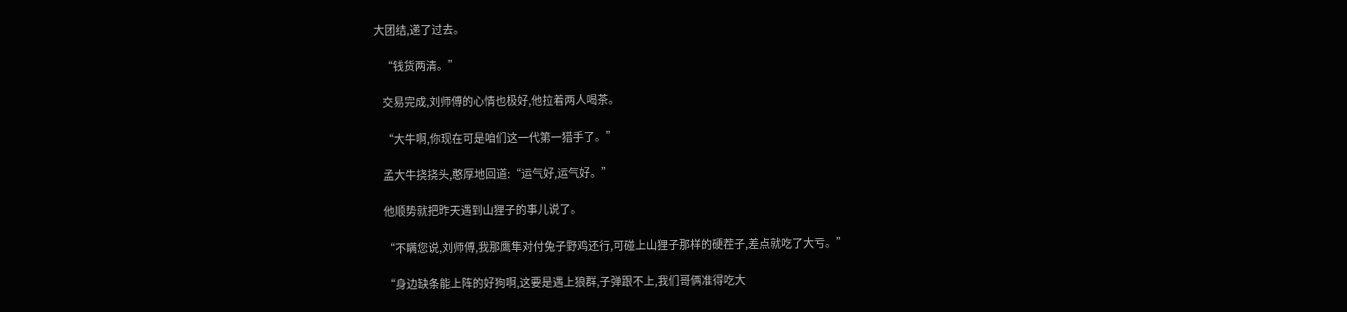大团结,递了过去。

    “钱货两清。”

    交易完成,刘师傅的心情也极好,他拉着两人喝茶。

    “大牛啊,你现在可是咱们这一代第一猎手了。”

    孟大牛挠挠头,憨厚地回道:“运气好,运气好。”

    他顺势就把昨天遇到山狸子的事儿说了。

    “不瞒您说,刘师傅,我那鹰隼对付兔子野鸡还行,可碰上山狸子那样的硬茬子,差点就吃了大亏。”

    “身边缺条能上阵的好狗啊,这要是遇上狼群,子弹跟不上,我们哥俩准得吃大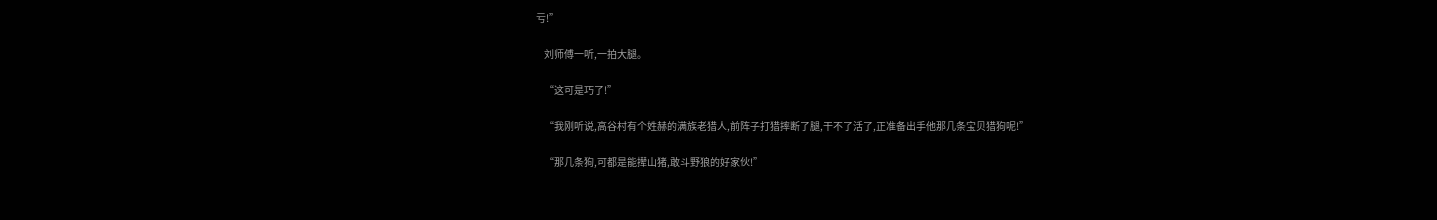亏!”

    刘师傅一听,一拍大腿。

    “这可是巧了!”

    “我刚听说,高谷村有个姓赫的满族老猎人,前阵子打猎摔断了腿,干不了活了,正准备出手他那几条宝贝猎狗呢!”

    “那几条狗,可都是能撵山猪,敢斗野狼的好家伙!”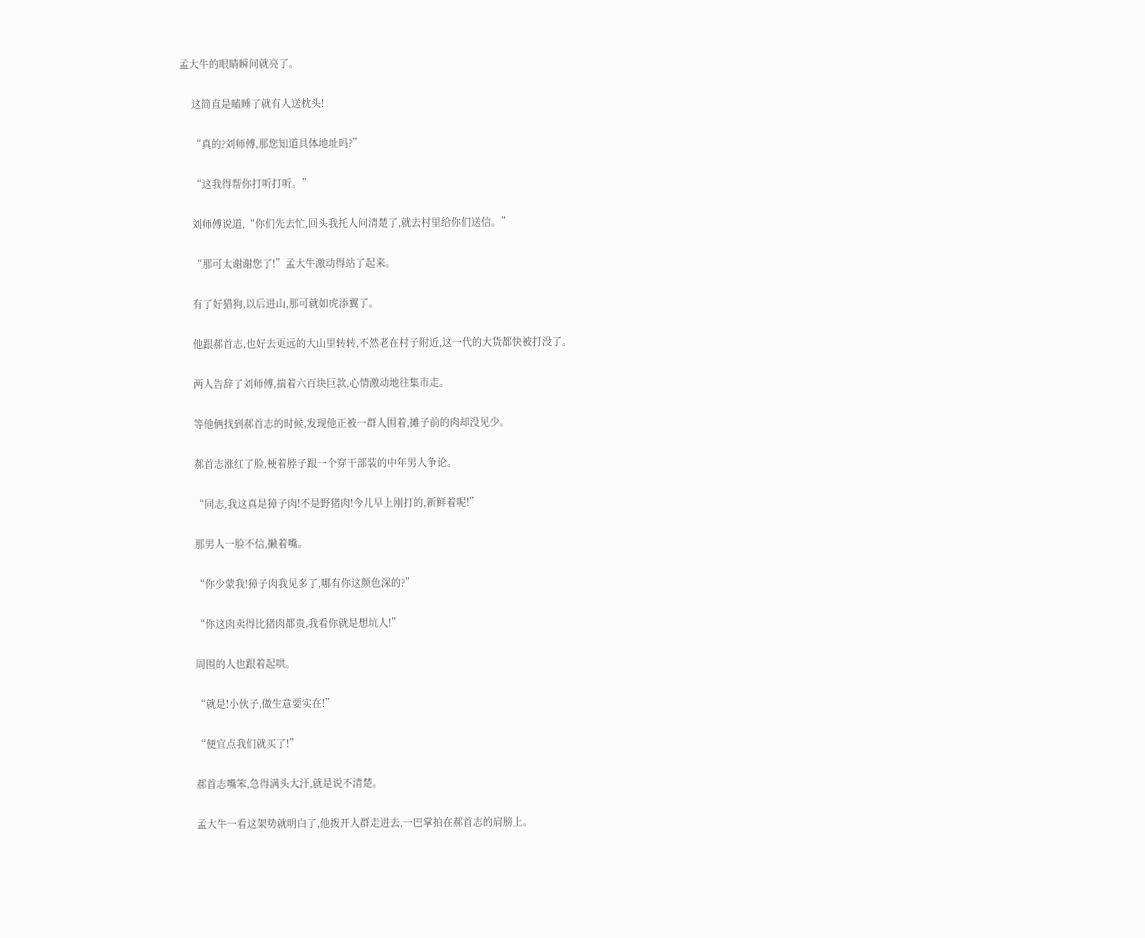孟大牛的眼睛瞬间就亮了。

    这简直是瞌睡了就有人送枕头!

    “真的?刘师傅,那您知道具体地址吗?”

    “这我得帮你打听打听。”

    刘师傅说道,“你们先去忙,回头我托人问清楚了,就去村里给你们送信。”

    “那可太谢谢您了!”孟大牛激动得站了起来。

    有了好猎狗,以后进山,那可就如虎添翼了。

    他跟郝首志,也好去更远的大山里转转,不然老在村子附近,这一代的大货都快被打没了。

    两人告辞了刘师傅,揣着六百块巨款,心情激动地往集市走。

    等他俩找到郝首志的时候,发现他正被一群人围着,摊子前的肉却没见少。

    郝首志涨红了脸,梗着脖子跟一个穿干部装的中年男人争论。

    “同志,我这真是獐子肉!不是野猪肉!今儿早上刚打的,新鲜着呢!”

    那男人一脸不信,撇着嘴。

    “你少蒙我!獐子肉我见多了,哪有你这颜色深的?”

    “你这肉卖得比猪肉都贵,我看你就是想坑人!”

    周围的人也跟着起哄。

    “就是!小伙子,做生意要实在!”

    “便宜点我们就买了!”

    郝首志嘴笨,急得满头大汗,就是说不清楚。

    孟大牛一看这架势就明白了,他拨开人群走进去,一巴掌拍在郝首志的肩膀上。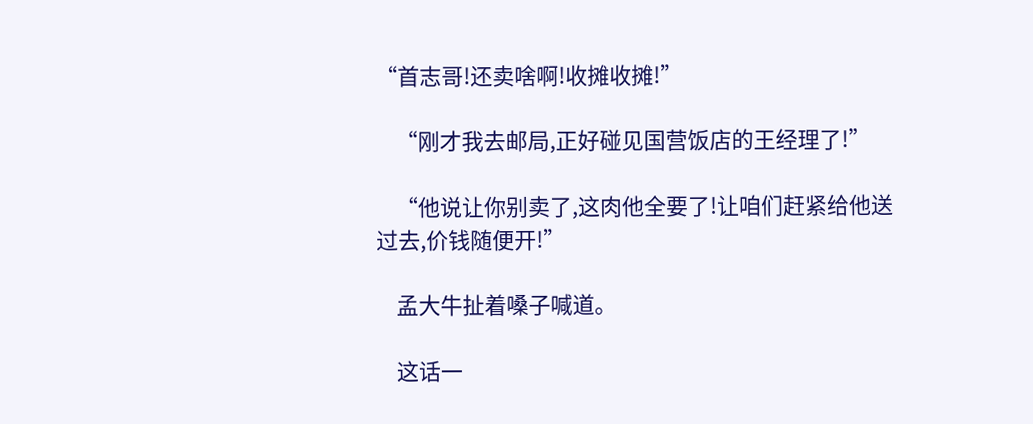“首志哥!还卖啥啊!收摊收摊!”

    “刚才我去邮局,正好碰见国营饭店的王经理了!”

    “他说让你别卖了,这肉他全要了!让咱们赶紧给他送过去,价钱随便开!”

    孟大牛扯着嗓子喊道。

    这话一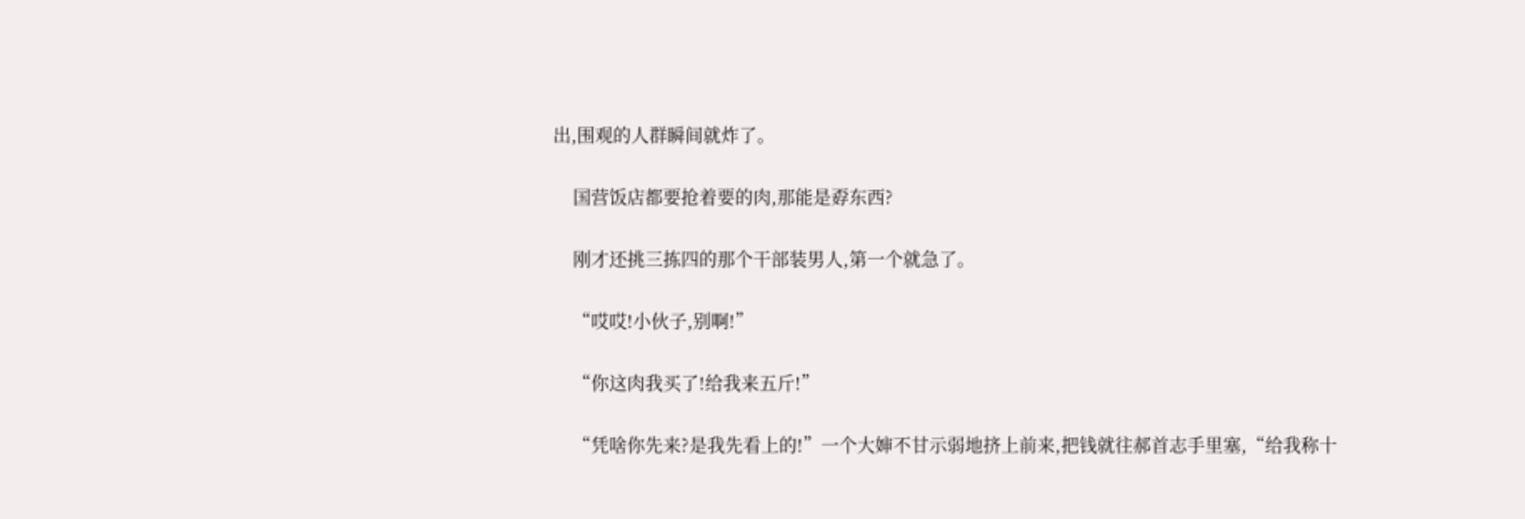出,围观的人群瞬间就炸了。

    国营饭店都要抢着要的肉,那能是孬东西?

    刚才还挑三拣四的那个干部装男人,第一个就急了。

    “哎哎!小伙子,别啊!”

    “你这肉我买了!给我来五斤!”

    “凭啥你先来?是我先看上的!”一个大婶不甘示弱地挤上前来,把钱就往郝首志手里塞,“给我称十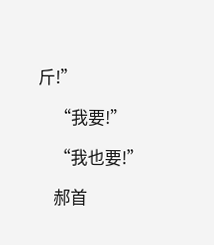斤!”

    “我要!”

    “我也要!”

    郝首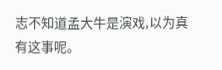志不知道孟大牛是演戏,以为真有这事呢。